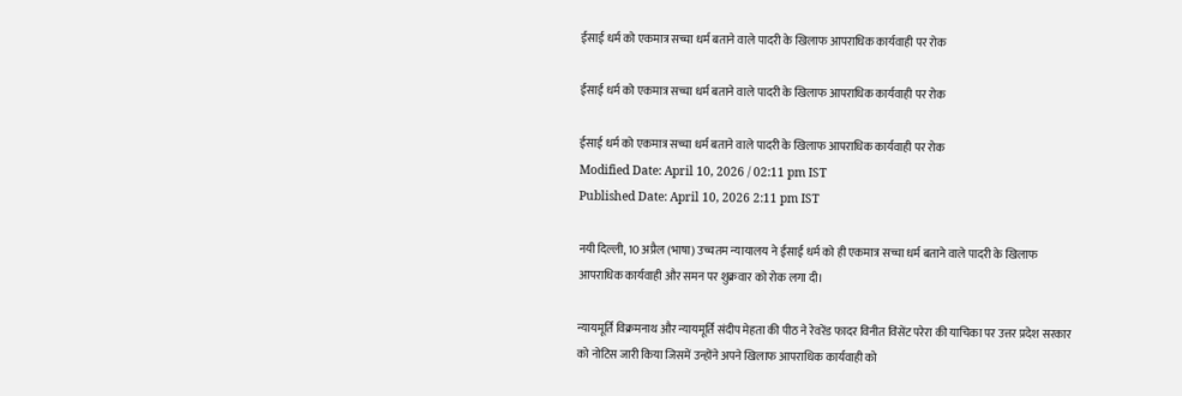ईसाई धर्म को एकमात्र सच्चा धर्म बताने वाले पादरी के खिलाफ आपराधिक कार्यवाही पर रोक

ईसाई धर्म को एकमात्र सच्चा धर्म बताने वाले पादरी के खिलाफ आपराधिक कार्यवाही पर रोक

ईसाई धर्म को एकमात्र सच्चा धर्म बताने वाले पादरी के खिलाफ आपराधिक कार्यवाही पर रोक
Modified Date: April 10, 2026 / 02:11 pm IST
Published Date: April 10, 2026 2:11 pm IST

नयी दिल्ली, 10 अप्रैल (भाषा) उच्चतम न्यायालय ने ईसाई धर्म को ही एकमात्र सच्चा धर्म बताने वाले पादरी के खिलाफ आपराधिक कार्यवाही और समन पर शुक्रवार को रोक लगा दी।

न्यायमूर्ति विक्रमनाथ और न्यायमूर्ति संदीप मेहता की पीठ ने रेवरेंड फादर विनीत विंसेंट परेरा की याचिका पर उत्तर प्रदेश सरकार को नोटिस जारी किया जिसमें उन्होंने अपने खिलाफ आपराधिक कार्यवाही को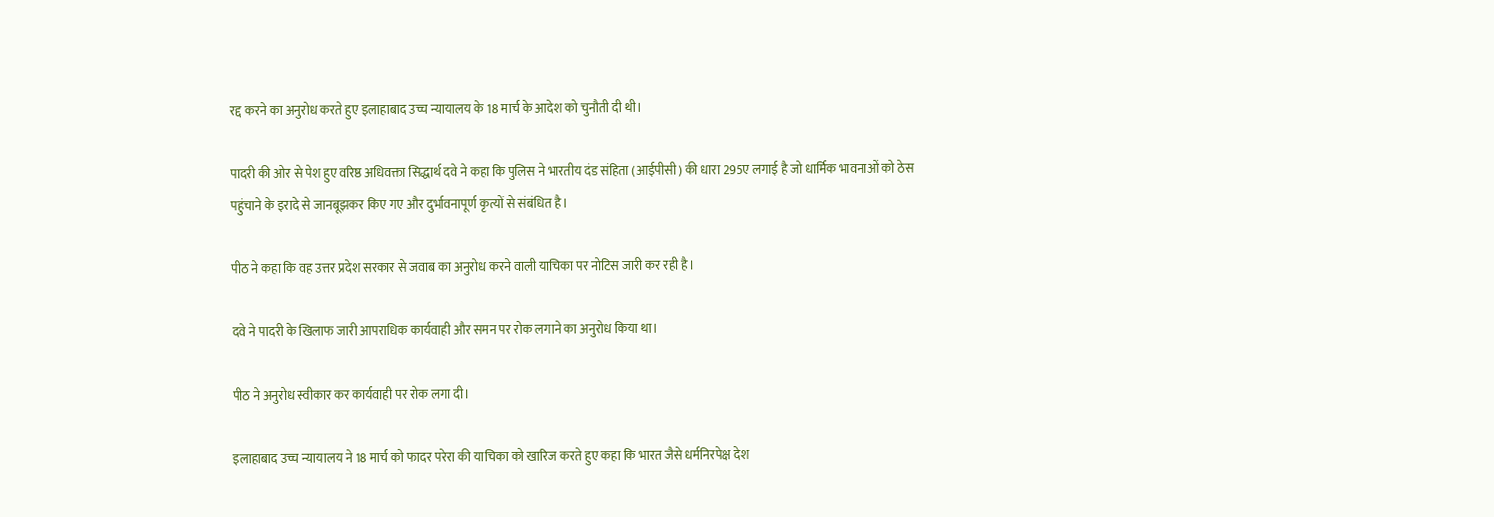रद्द करने का अनुरोध करते हुए इलाहाबाद उच्च न्यायालय के 18 मार्च के आदेश को चुनौती दी थी।

पादरी की ओर से पेश हुए वरिष्ठ अधिवक्ता सिद्धार्थ दवे ने कहा कि पुलिस ने भारतीय दंड संहिता (आईपीसी) की धारा 295ए लगाई है जो धार्मिक भावनाओं को ठेस पहुंचाने के इरादे से जानबूझकर किए गए और दुर्भावनापूर्ण कृत्यों से संबंधित है।

पीठ ने कहा कि वह उत्तर प्रदेश सरकार से जवाब का अनुरोध करने वाली याचिका पर नोटिस जारी कर रही है।

दवे ने पादरी के खिलाफ जारी आपराधिक कार्यवाही और समन पर रोक लगाने का अनुरोध किया था।

पीठ ने अनुरोध स्वीकार कर कार्यवाही पर रोक लगा दी।

इलाहाबाद उच्च न्यायालय ने 18 मार्च को फादर परेरा की याचिका को खारिज करते हुए कहा कि भारत जैसे धर्मनिरपेक्ष देश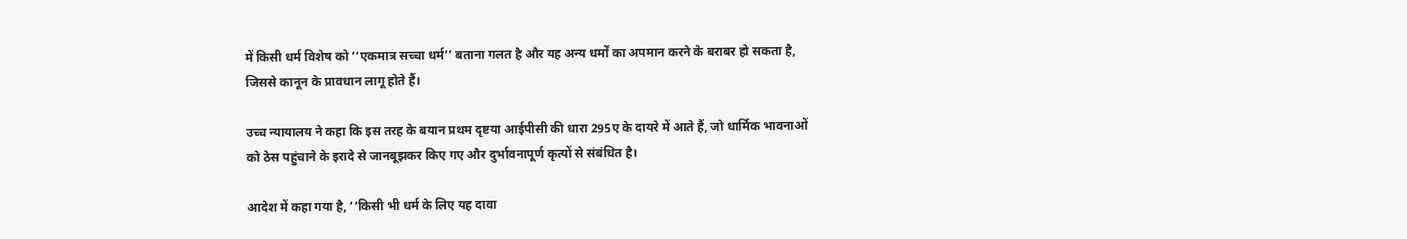में किसी धर्म विशेष को ‘‘एकमात्र सच्चा धर्म’’ बताना गलत है और यह अन्य धर्मों का अपमान करने के बराबर हो सकता है, जिससे कानून के प्रावधान लागू होते हैं।

उच्च न्यायालय ने कहा कि इस तरह के बयान प्रथम दृष्टया आईपीसी की धारा 295ए के दायरे में आते हैं, जो धार्मिक भावनाओं को ठेस पहुंचाने के इरादे से जानबूझकर किए गए और दुर्भावनापूर्ण कृत्यों से संबंधित है।

आदेश में कहा गया है, ‘‘किसी भी धर्म के लिए यह दावा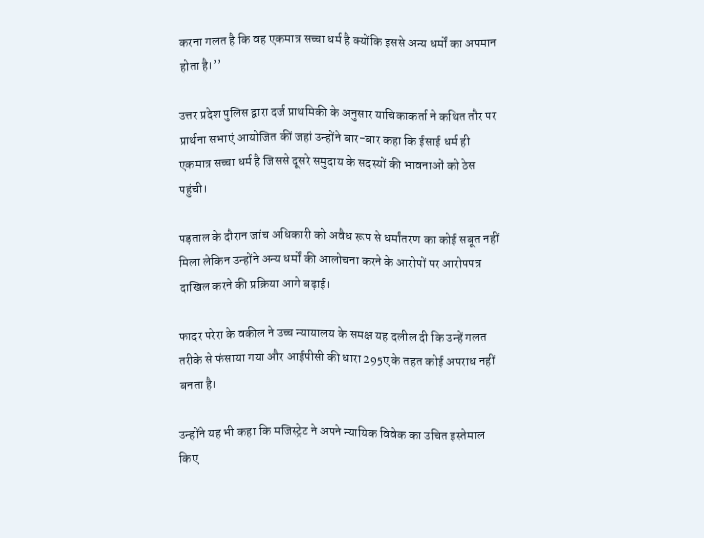करना गलत है कि वह एकमात्र सच्चा धर्म है क्योंकि इससे अन्य धर्मों का अपमान होता है।’’

उत्तर प्रदेश पुलिस द्वारा दर्ज प्राथमिकी के अनुसार याचिकाकर्ता ने कथित तौर पर प्रार्थना सभाएं आयोजित कीं जहां उन्होंने बार-बार कहा कि ईसाई धर्म ही एकमात्र सच्चा धर्म है जिससे दूसरे समुदाय के सदस्यों की भावनाओं को ठेस पहुंची।

पड़ताल के दौरान जांच अधिकारी को अवैध रूप से धर्मांतरण का कोई सबूत नहीं मिला लेकिन उन्होंने अन्य धर्मों की आलोचना करने के आरोपों पर आरोपपत्र दाखिल करने की प्रक्रिया आगे बढ़ाई।

फादर परेरा के वकील ने उच्च न्यायालय के समक्ष यह दलील दी कि उन्हें गलत तरीके से फंसाया गया और आईपीसी की धारा 295ए के तहत कोई अपराध नहीं बनता है।

उन्होंने यह भी कहा कि मजिस्ट्रेट ने अपने न्यायिक विवेक का उचित इस्तेमाल किए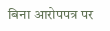बिना आरोपपत्र पर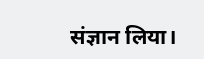संज्ञान लिया।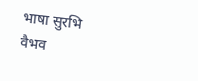भाषा सुरभि वैभव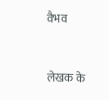वैभव


लेखक के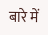बारे में